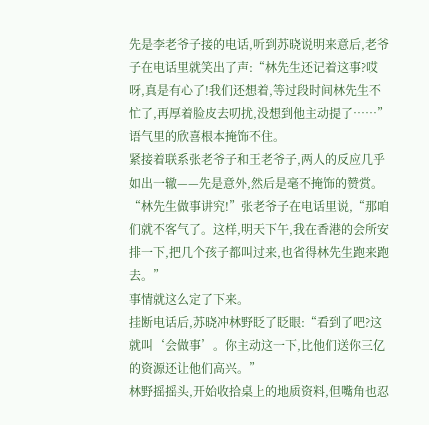先是李老爷子接的电话,听到苏晓说明来意后,老爷子在电话里就笑出了声:“林先生还记着这事?哎呀,真是有心了!我们还想着,等过段时间林先生不忙了,再厚着脸皮去叨扰,没想到他主动提了……”
语气里的欣喜根本掩饰不住。
紧接着联系张老爷子和王老爷子,两人的反应几乎如出一辙——先是意外,然后是毫不掩饰的赞赏。
“林先生做事讲究!”张老爷子在电话里说,“那咱们就不客气了。这样,明天下午,我在香港的会所安排一下,把几个孩子都叫过来,也省得林先生跑来跑去。”
事情就这么定了下来。
挂断电话后,苏晓冲林野眨了眨眼:“看到了吧?这就叫‘会做事’。你主动这一下,比他们送你三亿的资源还让他们高兴。”
林野摇摇头,开始收拾桌上的地质资料,但嘴角也忍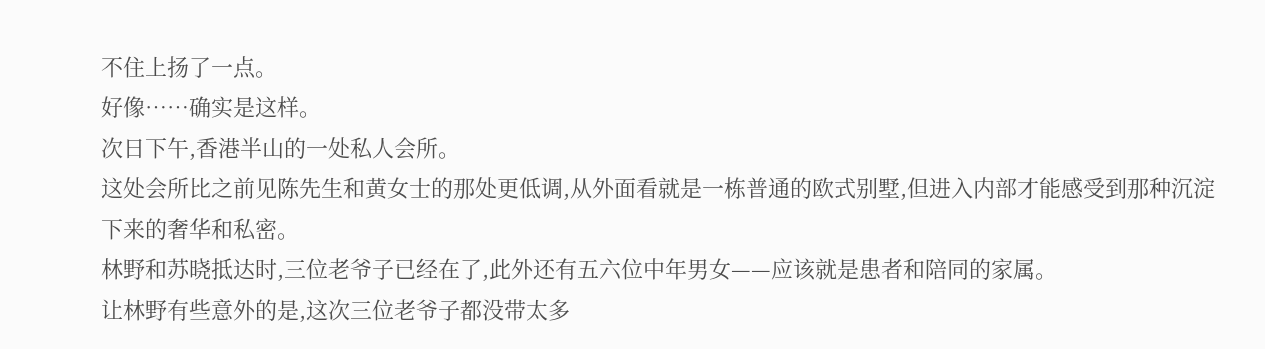不住上扬了一点。
好像……确实是这样。
次日下午,香港半山的一处私人会所。
这处会所比之前见陈先生和黄女士的那处更低调,从外面看就是一栋普通的欧式别墅,但进入内部才能感受到那种沉淀下来的奢华和私密。
林野和苏晓抵达时,三位老爷子已经在了,此外还有五六位中年男女——应该就是患者和陪同的家属。
让林野有些意外的是,这次三位老爷子都没带太多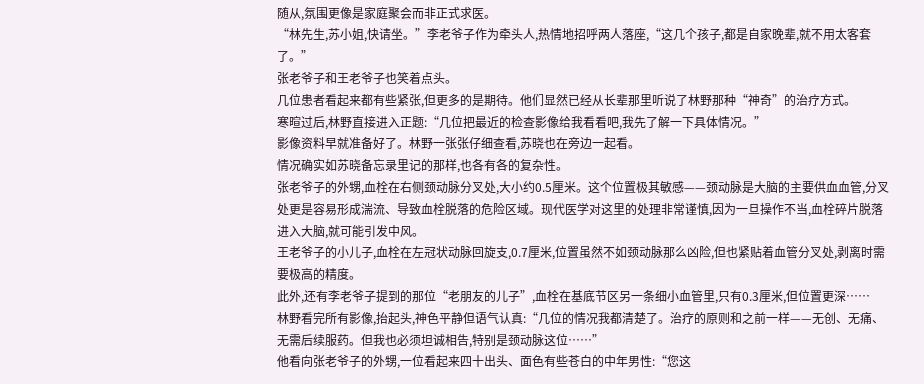随从,氛围更像是家庭聚会而非正式求医。
“林先生,苏小姐,快请坐。”李老爷子作为牵头人,热情地招呼两人落座,“这几个孩子,都是自家晚辈,就不用太客套了。”
张老爷子和王老爷子也笑着点头。
几位患者看起来都有些紧张,但更多的是期待。他们显然已经从长辈那里听说了林野那种“神奇”的治疗方式。
寒暄过后,林野直接进入正题:“几位把最近的检查影像给我看看吧,我先了解一下具体情况。”
影像资料早就准备好了。林野一张张仔细查看,苏晓也在旁边一起看。
情况确实如苏晓备忘录里记的那样,也各有各的复杂性。
张老爷子的外甥,血栓在右侧颈动脉分叉处,大小约0.5厘米。这个位置极其敏感——颈动脉是大脑的主要供血血管,分叉处更是容易形成湍流、导致血栓脱落的危险区域。现代医学对这里的处理非常谨慎,因为一旦操作不当,血栓碎片脱落进入大脑,就可能引发中风。
王老爷子的小儿子,血栓在左冠状动脉回旋支,0.7厘米,位置虽然不如颈动脉那么凶险,但也紧贴着血管分叉处,剥离时需要极高的精度。
此外,还有李老爷子提到的那位“老朋友的儿子”,血栓在基底节区另一条细小血管里,只有0.3厘米,但位置更深……
林野看完所有影像,抬起头,神色平静但语气认真:“几位的情况我都清楚了。治疗的原则和之前一样——无创、无痛、无需后续服药。但我也必须坦诚相告,特别是颈动脉这位……”
他看向张老爷子的外甥,一位看起来四十出头、面色有些苍白的中年男性:“您这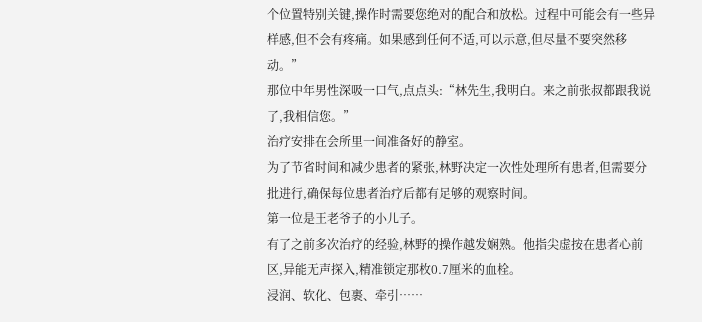个位置特别关键,操作时需要您绝对的配合和放松。过程中可能会有一些异样感,但不会有疼痛。如果感到任何不适,可以示意,但尽量不要突然移动。”
那位中年男性深吸一口气,点点头:“林先生,我明白。来之前张叔都跟我说了,我相信您。”
治疗安排在会所里一间准备好的静室。
为了节省时间和减少患者的紧张,林野决定一次性处理所有患者,但需要分批进行,确保每位患者治疗后都有足够的观察时间。
第一位是王老爷子的小儿子。
有了之前多次治疗的经验,林野的操作越发娴熟。他指尖虚按在患者心前区,异能无声探入,精准锁定那枚0.7厘米的血栓。
浸润、软化、包裹、牵引……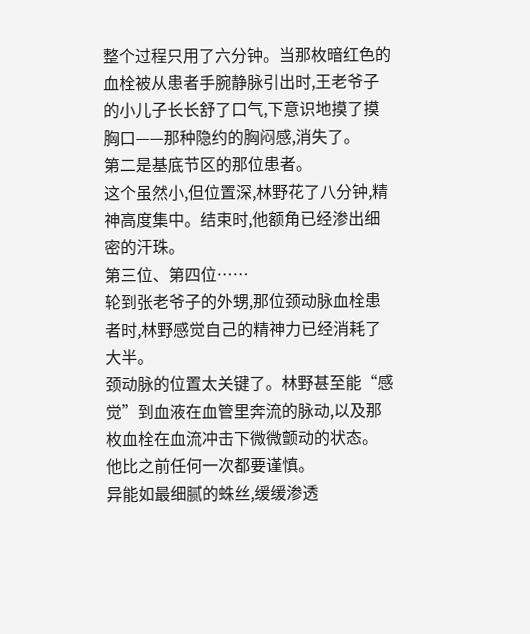整个过程只用了六分钟。当那枚暗红色的血栓被从患者手腕静脉引出时,王老爷子的小儿子长长舒了口气,下意识地摸了摸胸口——那种隐约的胸闷感,消失了。
第二是基底节区的那位患者。
这个虽然小,但位置深,林野花了八分钟,精神高度集中。结束时,他额角已经渗出细密的汗珠。
第三位、第四位……
轮到张老爷子的外甥,那位颈动脉血栓患者时,林野感觉自己的精神力已经消耗了大半。
颈动脉的位置太关键了。林野甚至能“感觉”到血液在血管里奔流的脉动,以及那枚血栓在血流冲击下微微颤动的状态。
他比之前任何一次都要谨慎。
异能如最细腻的蛛丝,缓缓渗透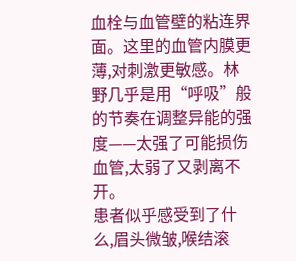血栓与血管壁的粘连界面。这里的血管内膜更薄,对刺激更敏感。林野几乎是用“呼吸”般的节奏在调整异能的强度——太强了可能损伤血管,太弱了又剥离不开。
患者似乎感受到了什么,眉头微皱,喉结滚